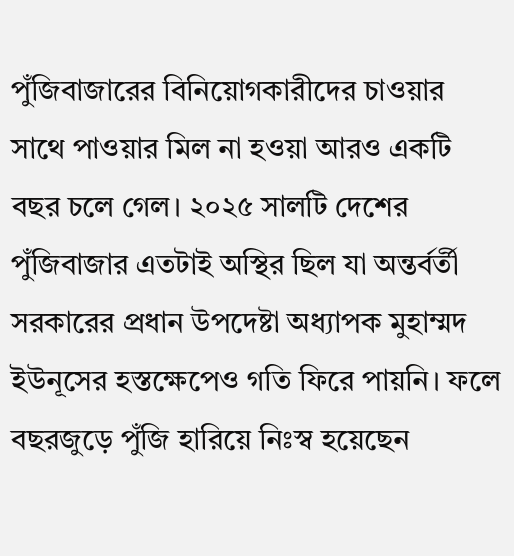পুঁজিবাজারের বিনিয়োগকারীদের চাওয়ার সাথে পাওয়ার মিল না হওয়া আরও একটি বছর চলে গেল। ২০২৫ সালটি দেশের পুঁজিবাজার এতটাই অস্থির ছিল যা অন্তর্বর্তী সরকারের প্রধান উপদেষ্টা অধ্যাপক মুহাম্মদ ইউনূসের হস্তক্ষেপেও গতি ফিরে পায়নি। ফলে বছরজুড়ে পুঁজি হারিয়ে নিঃস্ব হয়েছেন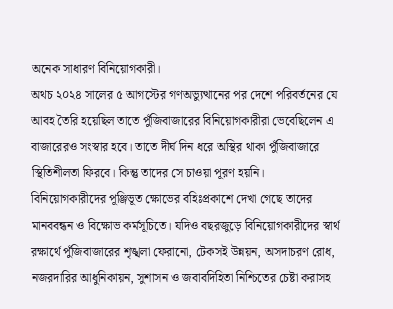অনেক সাধারণ বিনিয়োগকারী।
অথচ ২০২৪ সালের ৫ আগস্টের গণঅভ্যুত্থানের পর দেশে পরিবর্তনের যে আবহ তৈরি হয়েছিল তাতে পুঁজিবাজারের বিনিয়োগকারীরা ভেবেছিলেন এ বাজারেরও সংস্বার হবে। তাতে দীর্ঘ দিন ধরে অস্থির থাকা পুঁজিবাজারে স্থিতিশীলতা ফিরবে। কিন্তু তাদের সে চাওয়া পূরণ হয়নি।
বিনিয়োগকারীদের পূঞ্জিভূত ক্ষোভের বহিঃপ্রকাশে দেখা গেছে তাদের মানববন্ধন ও বিক্ষোভ কর্মসূচিতে। যদিও বছরজুড়ে বিনিয়োগকারীদের স্বার্থ রক্ষার্থে পুঁজিবাজারের শৃঙ্খলা ফেরানো, টেকসই উন্নয়ন, অসদাচরণ রোধ, নজরদারির আধুনিকায়ন, সুশাসন ও জবাবদিহিতা নিশ্চিতের চেষ্টা করাসহ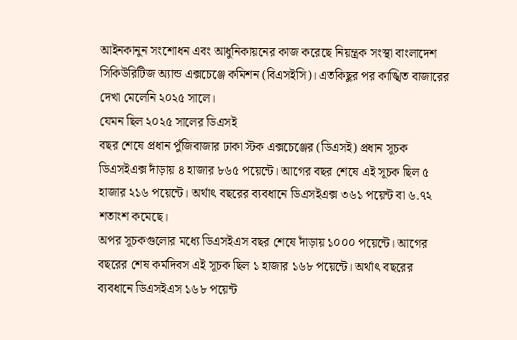আইনকানুন সংশোধন এবং আধুনিকায়নের কাজ করেছে নিয়ন্ত্রক সংস্থা বাংলাদেশ সিকিউরিটিজ অ্যান্ড এক্সচেঞ্জে কমিশন (বিএসইসি)। এতকিছুর পর কাঙ্খিত বাজারের দেখা মেলেনি ২০২৫ সালে।
যেমন ছিল ২০২৫ সালের ডিএসই
বছর শেষে প্রধান পুঁজিবাজার ঢাকা স্টক এক্সচেঞ্জের (ডিএসই) প্রধান সূচক ডিএসইএক্স দাঁড়ায় ৪ হাজার ৮৬৫ পয়েন্টে। আগের বছর শেষে এই সূচক ছিল ৫ হাজার ২১৬ পয়েন্টে। অর্থাৎ বছরের ব্যবধানে ডিএসইএক্স ৩৬১ পয়েন্ট বা ৬.৭২ শতাংশ কমেছে।
অপর সূচকগুলোর মধ্যে ডিএসইএস বছর শেষে দাঁড়ায় ১০০০ পয়েন্টে। আগের বছরের শেষ কর্মদিবস এই সূচক ছিল ১ হাজার ১৬৮ পয়েন্টে। অর্থাৎ বছরের ব্যবধানে ডিএসইএস ১৬৮ পয়েন্ট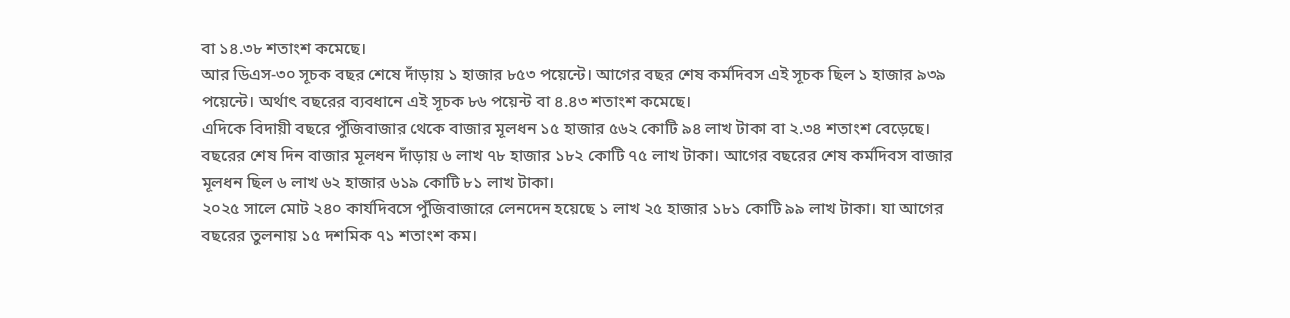বা ১৪.৩৮ শতাংশ কমেছে।
আর ডিএস-৩০ সূচক বছর শেষে দাঁড়ায় ১ হাজার ৮৫৩ পয়েন্টে। আগের বছর শেষ কর্মদিবস এই সূচক ছিল ১ হাজার ৯৩৯ পয়েন্টে। অর্থাৎ বছরের ব্যবধানে এই সূচক ৮৬ পয়েন্ট বা ৪.৪৩ শতাংশ কমেছে।
এদিকে বিদায়ী বছরে পুঁজিবাজার থেকে বাজার মূলধন ১৫ হাজার ৫৬২ কোটি ৯৪ লাখ টাকা বা ২.৩৪ শতাংশ বেড়েছে। বছরের শেষ দিন বাজার মূলধন দাঁড়ায় ৬ লাখ ৭৮ হাজার ১৮২ কোটি ৭৫ লাখ টাকা। আগের বছরের শেষ কর্মদিবস বাজার মূলধন ছিল ৬ লাখ ৬২ হাজার ৬১৯ কোটি ৮১ লাখ টাকা।
২০২৫ সালে মোট ২৪০ কার্যদিবসে পুঁজিবাজারে লেনদেন হয়েছে ১ লাখ ২৫ হাজার ১৮১ কোটি ৯৯ লাখ টাকা। যা আগের বছরের তুলনায় ১৫ দশমিক ৭১ শতাংশ কম।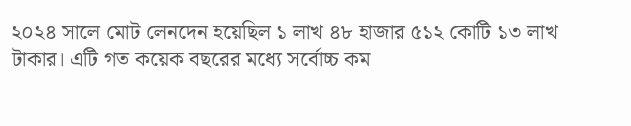২০২৪ সালে মোট লেনদেন হয়েছিল ১ লাখ ৪৮ হাজার ৫১২ কোটি ১৩ লাখ টাকার। এটি গত কয়েক বছরের মধ্যে সর্বোচ্চ কম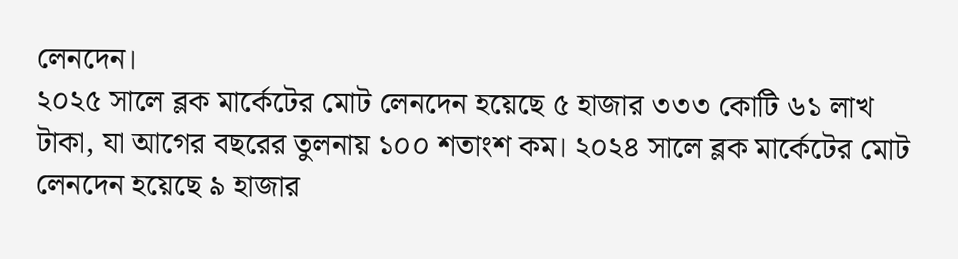লেনদেন।
২০২৫ সালে ব্লক মার্কেটের মোট লেনদেন হয়েছে ৫ হাজার ৩৩৩ কোটি ৬১ লাখ টাকা, যা আগের বছরের তুলনায় ১০০ শতাংশ কম। ২০২৪ সালে ব্লক মার্কেটের মোট লেনদেন হয়েছে ৯ হাজার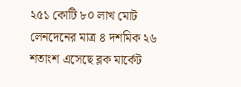২৫১ কোটি ৮০ লাখ মোট লেনদেনের মাত্র ৪ দশমিক ২৬ শতাংশ এসেছে ব্লক মার্কেট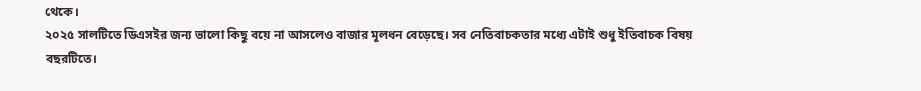থেকে।
২০২৫ সালটিতে ডিএসইর জন্য ভালো কিছু বয়ে না আসলেও বাজার মূলধন বেড়েছে। সব নেতিবাচকতার মধ্যে এটাই শুধু ইতিবাচক বিষয় বছরটিতে।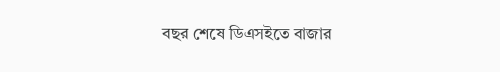বছর শেষে ডিএসইতে বাজার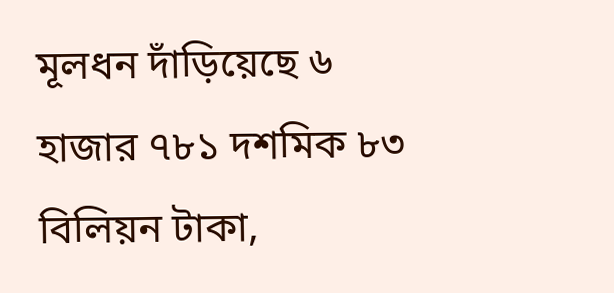মূলধন দাঁড়িয়েছে ৬ হাজার ৭৮১ দশমিক ৮৩ বিলিয়ন টাকা,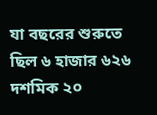যা বছরের শুরুতে ছিল ৬ হাজার ৬২৬ দশমিক ২০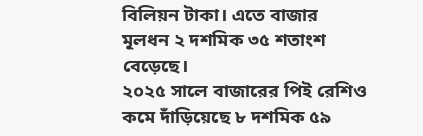বিলিয়ন টাকা। এতে বাজার মূলধন ২ দশমিক ৩৫ শতাংশ বেড়েছে।
২০২৫ সালে বাজারের পিই রেশিও কমে দাঁড়িয়েছে ৮ দশমিক ৫৯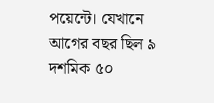পয়েন্টে। যেখানে আগের বছর ছিল ৯ দশমিক ৫০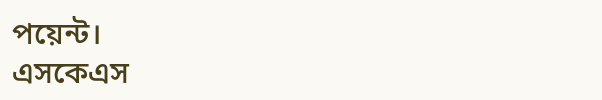পয়েন্ট।
এসকেএস